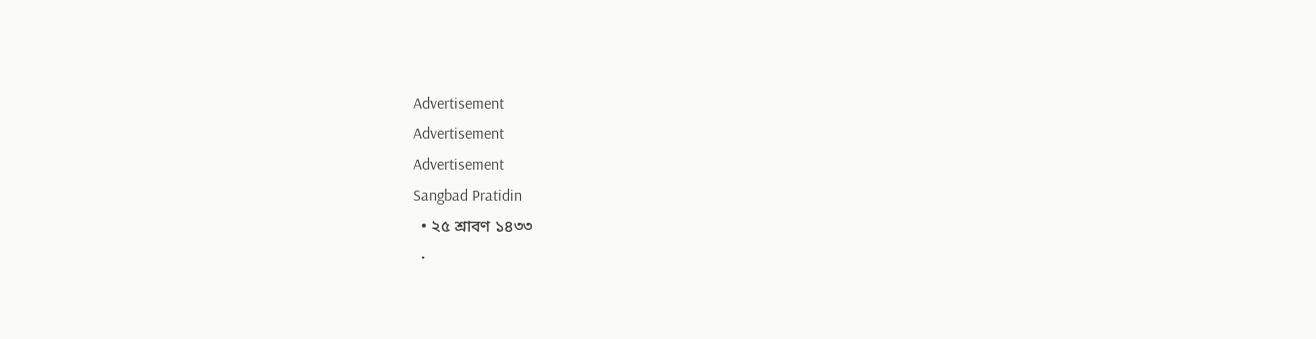Advertisement
Advertisement
Advertisement
Sangbad Pratidin
  • ২৫ শ্রাবণ ১৪৩৩
  •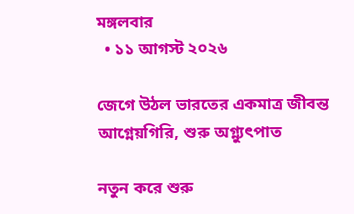মঙ্গলবার
  • ১১ আগস্ট ২০২৬

জেগে উঠল ভারতের একমাত্র জীবন্ত আগ্নেয়গিরি, শুরু অগ্ন্যুৎপাত

নতুন করে শুরু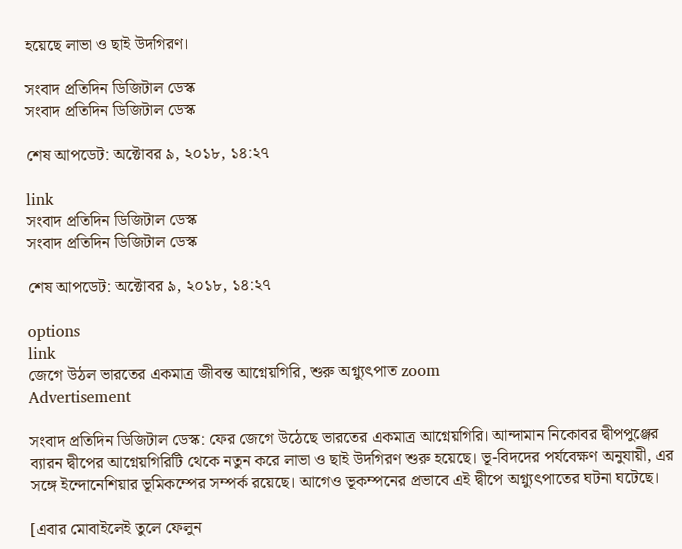হয়েছে লাভা ও ছাই উদগিরণ।

সংবাদ প্রতিদিন ডিজিটাল ডেস্ক
সংবাদ প্রতিদিন ডিজিটাল ডেস্ক

শেষ আপডেট: অক্টোবর ৯, ২০১৮, ১৪:২৭

link
সংবাদ প্রতিদিন ডিজিটাল ডেস্ক
সংবাদ প্রতিদিন ডিজিটাল ডেস্ক

শেষ আপডেট: অক্টোবর ৯, ২০১৮, ১৪:২৭

options
link
জেগে উঠল ভারতের একমাত্র জীবন্ত আগ্নেয়গিরি, শুরু অগ্ন্যুৎপাত zoom
Advertisement

সংবাদ প্রতিদিন ডিজিটাল ডেস্ক: ফের জেগে উঠেছে ভারতের একমাত্র আগ্নেয়গিরি। আন্দামান নিকোবর দ্বীপপুঞ্জের ব্যারন দ্বীপের আগ্নেয়গিরিটি থেকে নতুন করে লাভা ও ছাই উদগিরণ শুরু হয়েছে। ভূ-বিদদের পর্যবেক্ষণ অনুযায়ী, এর সঙ্গে ইন্দোনেশিয়ার ভূমিকম্পের সম্পর্ক রয়েছে। আগেও ভূকম্পনের প্রভাবে এই দ্বীপে অগ্ন্যুৎপাতের ঘটনা ঘটেছে।

[এবার মোবাইলেই তুলে ফেলুন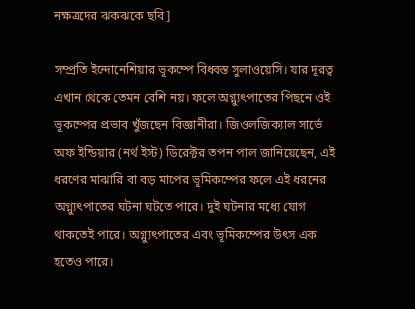নক্ষত্রদের ঝকঝকে ছবি]

সম্প্রতি ইন্দোনেশিয়ার ভূকম্পে বিধ্বস্ত সুলাওয়েসি। যার দূরত্ব এখান থেকে তেমন বেশি নয়। ফলে অগ্ন্যুৎপাতের পিছনে ওই ভূকম্পের প্রভাব খুঁজছেন বিজ্ঞানীরা। জিওলজিক্যাল সার্ভে অফ ইন্ডিয়ার (নর্থ ইস্ট) ডিরেক্টর তপন পাল জানিয়েছেন, এই ধরণের মাঝারি বা বড় মাপের ভূমিকম্পের ফলে এই ধরনের অগ্ন্যুৎপাতের ঘটনা ঘটতে পারে। দুই ঘটনার মধ্যে যোগ থাকতেই পারে। অগ্ন্যুৎপাতের এবং ভূমিকম্পের উৎস এক হতেও পারে।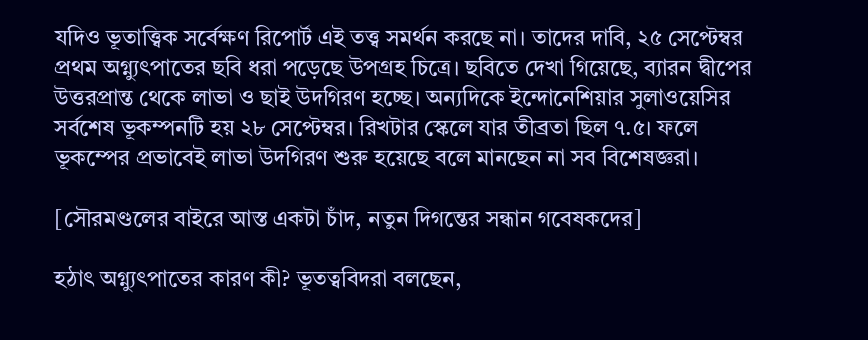যদিও ভূতাত্ত্বিক সর্বেক্ষণ রিপোর্ট এই তত্ত্ব সমর্থন করছে না। তাদের দাবি, ২৫ সেপ্টেম্বর প্রথম অগ্ন্যুৎপাতের ছবি ধরা পড়েছে উপগ্রহ চিত্রে। ছবিতে দেখা গিয়েছে, ব্যারন দ্বীপের উত্তরপ্রান্ত থেকে লাভা ও ছাই উদগিরণ হচ্ছে। অন্যদিকে ইন্দোনেশিয়ার সুলাওয়েসির সর্বশেষ ভূকম্পনটি হয় ২৮ সেপ্টেম্বর। রিখটার স্কেলে যার তীব্রতা ছিল ৭.৫। ফলে ভূকম্পের প্রভাবেই লাভা উদগিরণ শুরু হয়েছে বলে মানছেন না সব বিশেষজ্ঞরা।

[সৌরমণ্ডলের বাইরে আস্ত একটা চাঁদ, নতুন দিগন্তের সন্ধান গবেষকদের]

হঠাৎ অগ্ন্যুৎপাতের কারণ কী? ভূতত্ববিদরা বলছেন,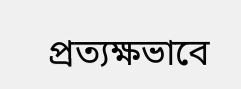প্রত্যক্ষভাবে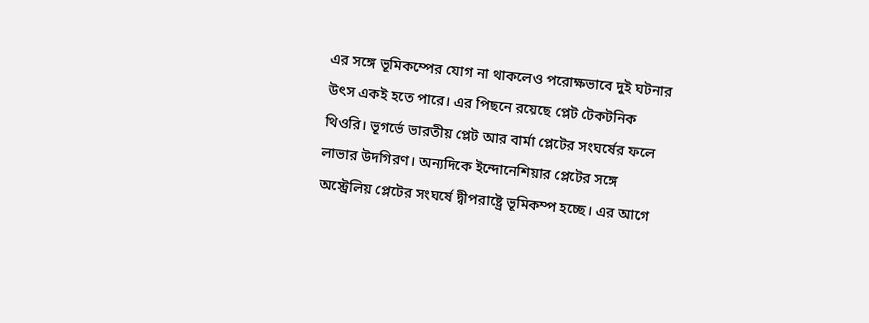এর সঙ্গে ভূমিকম্পের যোগ না থাকলেও পরোক্ষভাবে দুই ঘটনার উৎস একই হতে পারে। এর পিছনে রয়েছে প্লেট টেকটনিক থিওরি। ভূগর্ভে ভারতীয় প্লেট আর বার্মা প্লেটের সংঘর্ষের ফলে লাভার উদগিরণ। অন্যদিকে ইন্দোনেশিয়ার প্লেটের সঙ্গে অস্ট্রেলিয় প্লেটের সংঘর্ষে দ্বীপরাষ্ট্রে ভূমিকম্প হচ্ছে। এর আগে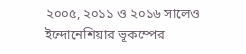২০০৫, ২০১১ ও ২০১৬ সালেও ইন্দোনেশিয়ার ভূকম্পের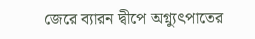জেরে ব্যারন দ্বীপে অগ্ন্যুৎপাতের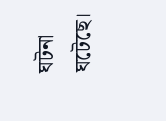ঘটনা ঘটেছে।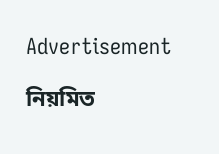Advertisement

নিয়মিত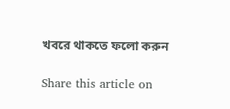খবরে থাকতে ফলো করুন

Share this article on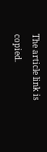The article link is copied.